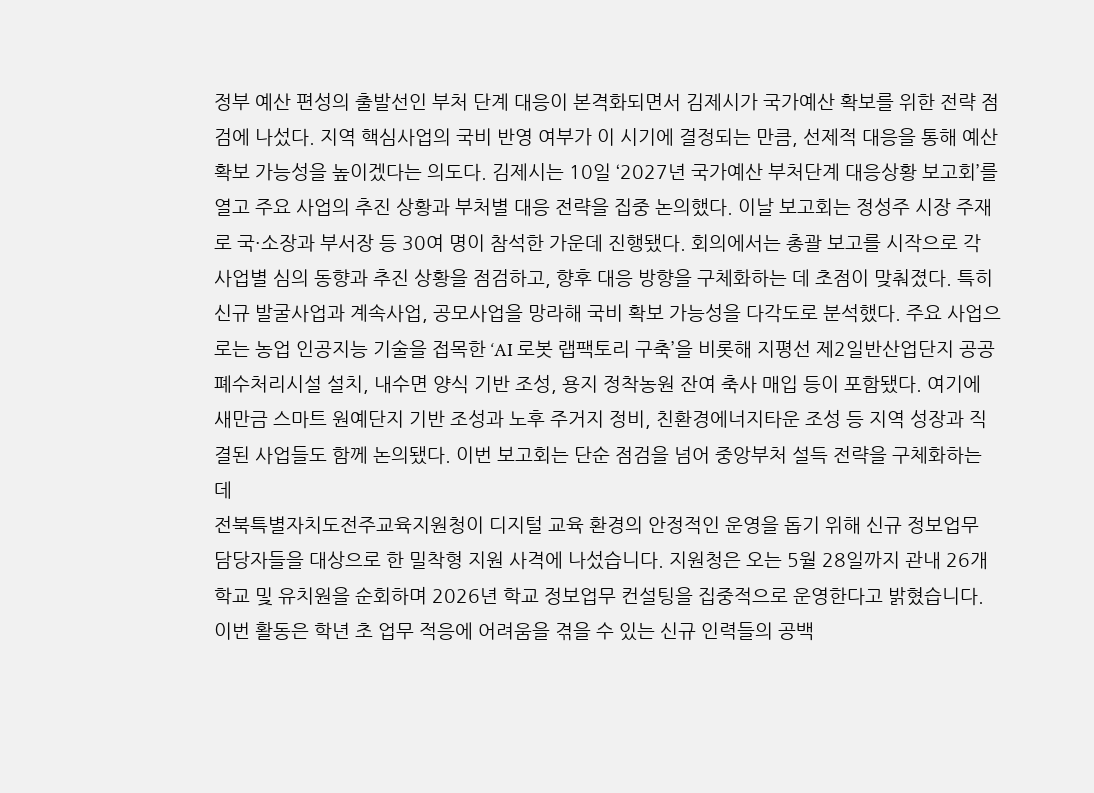정부 예산 편성의 출발선인 부처 단계 대응이 본격화되면서 김제시가 국가예산 확보를 위한 전략 점검에 나섰다. 지역 핵심사업의 국비 반영 여부가 이 시기에 결정되는 만큼, 선제적 대응을 통해 예산 확보 가능성을 높이겠다는 의도다. 김제시는 10일 ‘2027년 국가예산 부처단계 대응상황 보고회’를 열고 주요 사업의 추진 상황과 부처별 대응 전략을 집중 논의했다. 이날 보고회는 정성주 시장 주재로 국·소장과 부서장 등 30여 명이 참석한 가운데 진행됐다. 회의에서는 총괄 보고를 시작으로 각 사업별 심의 동향과 추진 상황을 점검하고, 향후 대응 방향을 구체화하는 데 초점이 맞춰졌다. 특히 신규 발굴사업과 계속사업, 공모사업을 망라해 국비 확보 가능성을 다각도로 분석했다. 주요 사업으로는 농업 인공지능 기술을 접목한 ‘AI 로봇 랩팩토리 구축’을 비롯해 지평선 제2일반산업단지 공공폐수처리시설 설치, 내수면 양식 기반 조성, 용지 정착농원 잔여 축사 매입 등이 포함됐다. 여기에 새만금 스마트 원예단지 기반 조성과 노후 주거지 정비, 친환경에너지타운 조성 등 지역 성장과 직결된 사업들도 함께 논의됐다. 이번 보고회는 단순 점검을 넘어 중앙부처 설득 전략을 구체화하는 데
전북특별자치도전주교육지원청이 디지털 교육 환경의 안정적인 운영을 돕기 위해 신규 정보업무 담당자들을 대상으로 한 밀착형 지원 사격에 나섰습니다. 지원청은 오는 5월 28일까지 관내 26개 학교 및 유치원을 순회하며 2026년 학교 정보업무 컨설팅을 집중적으로 운영한다고 밝혔습니다. 이번 활동은 학년 초 업무 적응에 어려움을 겪을 수 있는 신규 인력들의 공백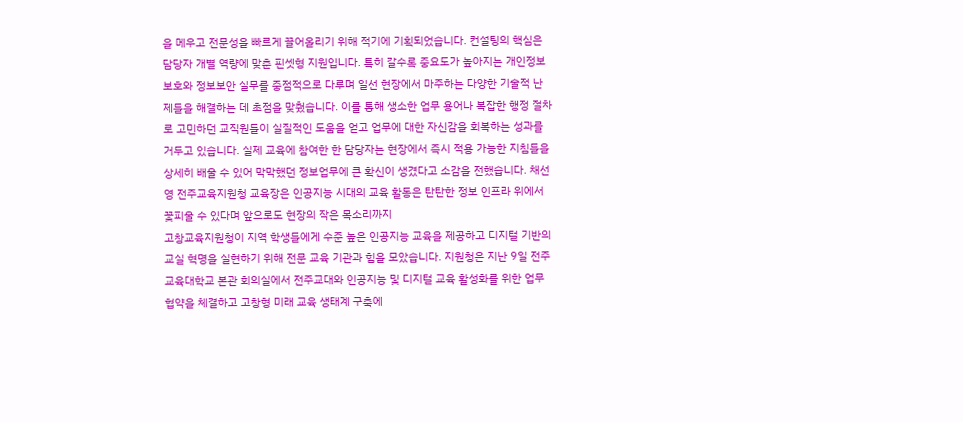을 메우고 전문성을 빠르게 끌어올리기 위해 적기에 기획되었습니다. 컨설팅의 핵심은 담당자 개별 역량에 맞춘 핀셋형 지원입니다. 특히 갈수록 중요도가 높아지는 개인정보보호와 정보보안 실무를 중점적으로 다루며 일선 현장에서 마주하는 다양한 기술적 난제들을 해결하는 데 초점을 맞췄습니다. 이를 통해 생소한 업무 용어나 복잡한 행정 절차로 고민하던 교직원들이 실질적인 도움을 얻고 업무에 대한 자신감을 회복하는 성과를 거두고 있습니다. 실제 교육에 참여한 한 담당자는 현장에서 즉시 적용 가능한 지침들을 상세히 배울 수 있어 막막했던 정보업무에 큰 확신이 생겼다고 소감을 전했습니다. 채선영 전주교육지원청 교육장은 인공지능 시대의 교육 활동은 탄탄한 정보 인프라 위에서 꽃피울 수 있다며 앞으로도 현장의 작은 목소리까지
고창교육지원청이 지역 학생들에게 수준 높은 인공지능 교육을 제공하고 디지털 기반의 교실 혁명을 실현하기 위해 전문 교육 기관과 힘을 모았습니다. 지원청은 지난 9일 전주교육대학교 본관 회의실에서 전주교대와 인공지능 및 디지털 교육 활성화를 위한 업무협약을 체결하고 고창형 미래 교육 생태계 구축에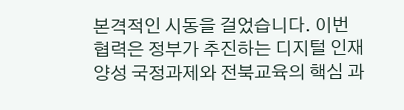본격적인 시동을 걸었습니다. 이번 협력은 정부가 추진하는 디지털 인재 양성 국정과제와 전북교육의 핵심 과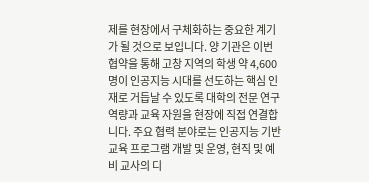제를 현장에서 구체화하는 중요한 계기가 될 것으로 보입니다. 양 기관은 이번 협약을 통해 고창 지역의 학생 약 4,600명이 인공지능 시대를 선도하는 핵심 인재로 거듭날 수 있도록 대학의 전문 연구 역량과 교육 자원을 현장에 직접 연결합니다. 주요 협력 분야로는 인공지능 기반 교육 프로그램 개발 및 운영, 현직 및 예비 교사의 디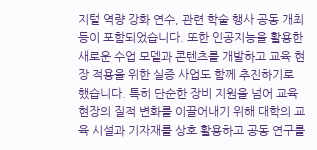지털 역량 강화 연수, 관련 학술 행사 공동 개최 등이 포함되었습니다. 또한 인공지능을 활용한 새로운 수업 모델과 콘텐츠를 개발하고 교육 현장 적용을 위한 실증 사업도 함께 추진하기로 했습니다. 특히 단순한 장비 지원을 넘어 교육 현장의 질적 변화를 이끌어내기 위해 대학의 교육 시설과 기자재를 상호 활용하고 공동 연구를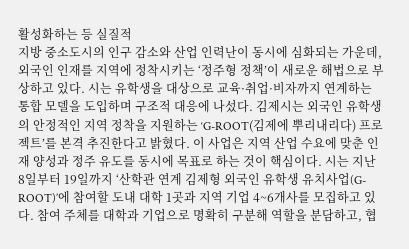활성화하는 등 실질적
지방 중소도시의 인구 감소와 산업 인력난이 동시에 심화되는 가운데, 외국인 인재를 지역에 정착시키는 ‘정주형 정책’이 새로운 해법으로 부상하고 있다. 시는 유학생을 대상으로 교육·취업·비자까지 연계하는 통합 모델을 도입하며 구조적 대응에 나섰다. 김제시는 외국인 유학생의 안정적인 지역 정착을 지원하는 ‘G-ROOT(김제에 뿌리내리다) 프로젝트’를 본격 추진한다고 밝혔다. 이 사업은 지역 산업 수요에 맞춘 인재 양성과 정주 유도를 동시에 목표로 하는 것이 핵심이다. 시는 지난 8일부터 19일까지 ‘산학관 연계 김제형 외국인 유학생 유치사업(G-ROOT)’에 참여할 도내 대학 1곳과 지역 기업 4~6개사를 모집하고 있다. 참여 주체를 대학과 기업으로 명확히 구분해 역할을 분담하고, 협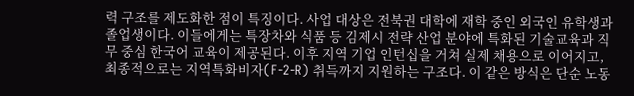력 구조를 제도화한 점이 특징이다. 사업 대상은 전북권 대학에 재학 중인 외국인 유학생과 졸업생이다. 이들에게는 특장차와 식품 등 김제시 전략 산업 분야에 특화된 기술교육과 직무 중심 한국어 교육이 제공된다. 이후 지역 기업 인턴십을 거쳐 실제 채용으로 이어지고, 최종적으로는 지역특화비자(F-2-R) 취득까지 지원하는 구조다. 이 같은 방식은 단순 노동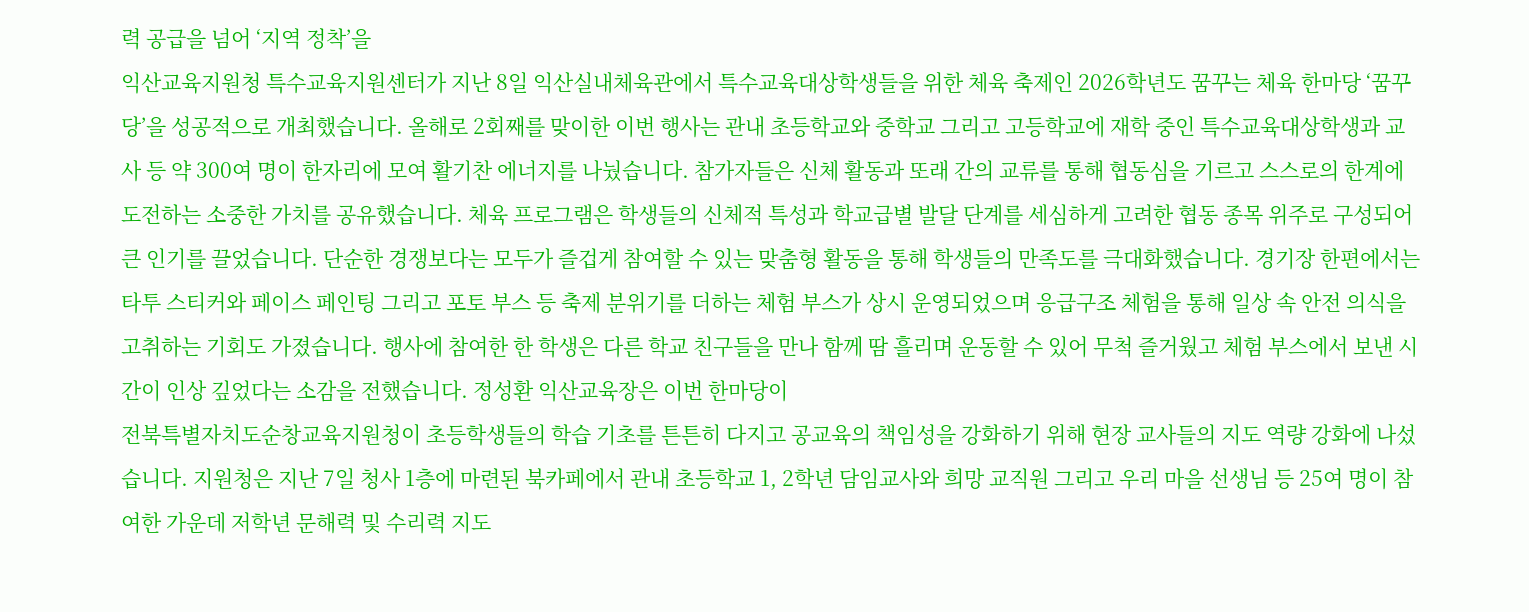력 공급을 넘어 ‘지역 정착’을
익산교육지원청 특수교육지원센터가 지난 8일 익산실내체육관에서 특수교육대상학생들을 위한 체육 축제인 2026학년도 꿈꾸는 체육 한마당 ‘꿈꾸당’을 성공적으로 개최했습니다. 올해로 2회째를 맞이한 이번 행사는 관내 초등학교와 중학교 그리고 고등학교에 재학 중인 특수교육대상학생과 교사 등 약 300여 명이 한자리에 모여 활기찬 에너지를 나눴습니다. 참가자들은 신체 활동과 또래 간의 교류를 통해 협동심을 기르고 스스로의 한계에 도전하는 소중한 가치를 공유했습니다. 체육 프로그램은 학생들의 신체적 특성과 학교급별 발달 단계를 세심하게 고려한 협동 종목 위주로 구성되어 큰 인기를 끌었습니다. 단순한 경쟁보다는 모두가 즐겁게 참여할 수 있는 맞춤형 활동을 통해 학생들의 만족도를 극대화했습니다. 경기장 한편에서는 타투 스티커와 페이스 페인팅 그리고 포토 부스 등 축제 분위기를 더하는 체험 부스가 상시 운영되었으며 응급구조 체험을 통해 일상 속 안전 의식을 고취하는 기회도 가졌습니다. 행사에 참여한 한 학생은 다른 학교 친구들을 만나 함께 땀 흘리며 운동할 수 있어 무척 즐거웠고 체험 부스에서 보낸 시간이 인상 깊었다는 소감을 전했습니다. 정성환 익산교육장은 이번 한마당이
전북특별자치도순창교육지원청이 초등학생들의 학습 기초를 튼튼히 다지고 공교육의 책임성을 강화하기 위해 현장 교사들의 지도 역량 강화에 나섰습니다. 지원청은 지난 7일 청사 1층에 마련된 북카페에서 관내 초등학교 1, 2학년 담임교사와 희망 교직원 그리고 우리 마을 선생님 등 25여 명이 참여한 가운데 저학년 문해력 및 수리력 지도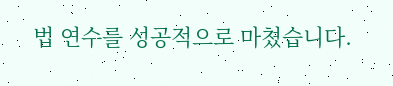법 연수를 성공적으로 마쳤습니다.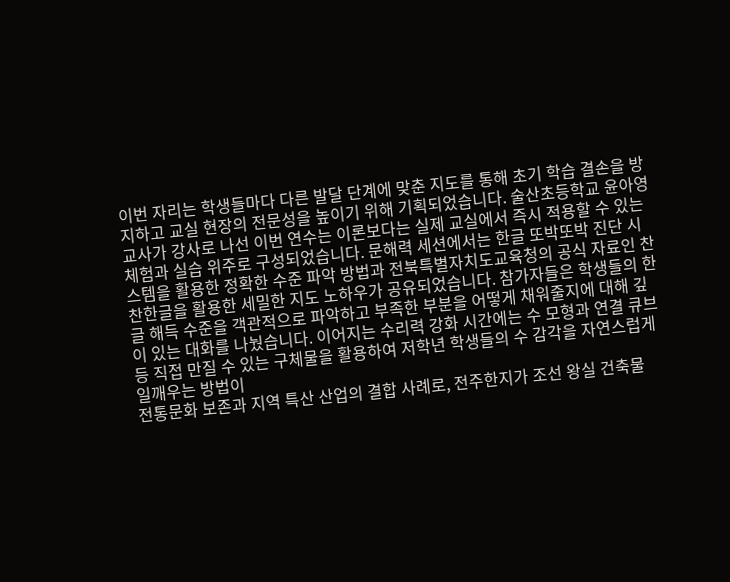이번 자리는 학생들마다 다른 발달 단계에 맞춘 지도를 통해 초기 학습 결손을 방지하고 교실 현장의 전문성을 높이기 위해 기획되었습니다. 술산초등학교 윤아영 교사가 강사로 나선 이번 연수는 이론보다는 실제 교실에서 즉시 적용할 수 있는 체험과 실습 위주로 구성되었습니다. 문해력 세션에서는 한글 또박또박 진단 시스템을 활용한 정확한 수준 파악 방법과 전북특별자치도교육청의 공식 자료인 찬찬한글을 활용한 세밀한 지도 노하우가 공유되었습니다. 참가자들은 학생들의 한글 해득 수준을 객관적으로 파악하고 부족한 부분을 어떻게 채워줄지에 대해 깊이 있는 대화를 나눴습니다. 이어지는 수리력 강화 시간에는 수 모형과 연결 큐브 등 직접 만질 수 있는 구체물을 활용하여 저학년 학생들의 수 감각을 자연스럽게 일깨우는 방법이
전통문화 보존과 지역 특산 산업의 결합 사례로, 전주한지가 조선 왕실 건축물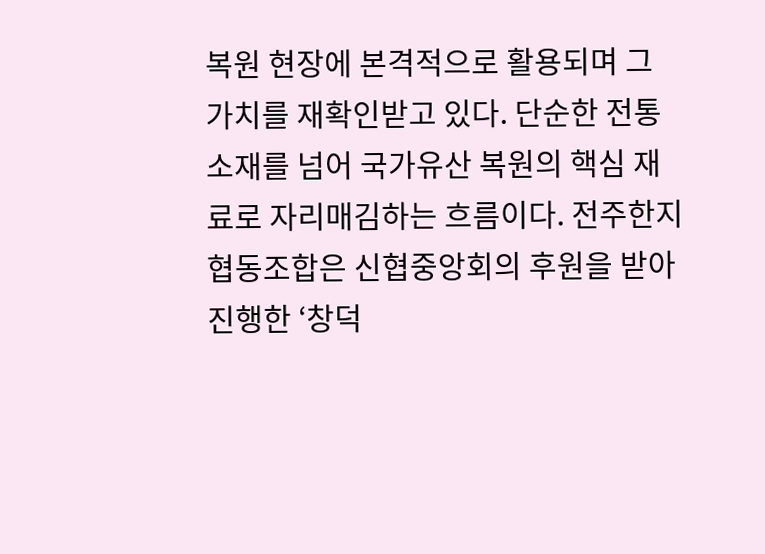복원 현장에 본격적으로 활용되며 그 가치를 재확인받고 있다. 단순한 전통 소재를 넘어 국가유산 복원의 핵심 재료로 자리매김하는 흐름이다. 전주한지협동조합은 신협중앙회의 후원을 받아 진행한 ‘창덕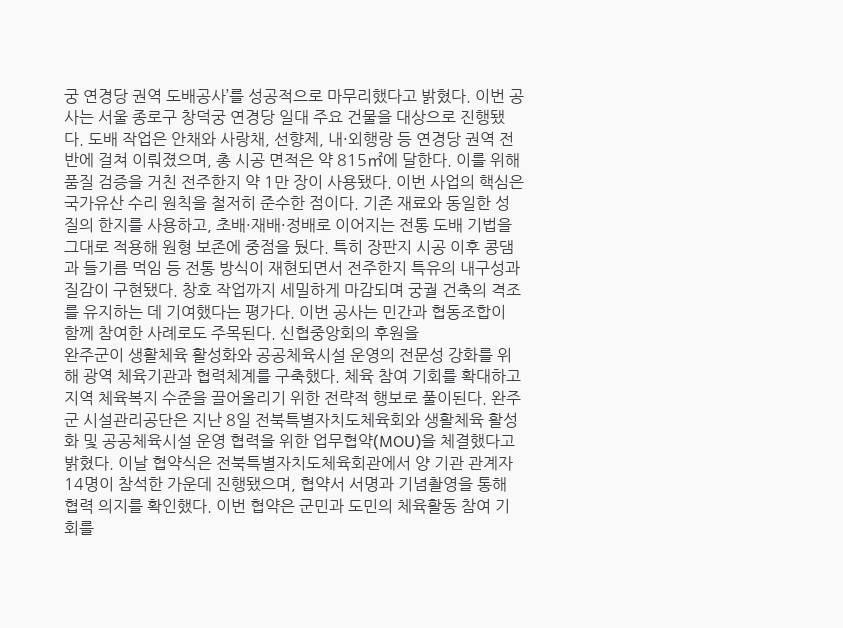궁 연경당 권역 도배공사’를 성공적으로 마무리했다고 밝혔다. 이번 공사는 서울 종로구 창덕궁 연경당 일대 주요 건물을 대상으로 진행됐다. 도배 작업은 안채와 사랑채, 선향제, 내·외행랑 등 연경당 권역 전반에 걸쳐 이뤄졌으며, 총 시공 면적은 약 815㎡에 달한다. 이를 위해 품질 검증을 거친 전주한지 약 1만 장이 사용됐다. 이번 사업의 핵심은 국가유산 수리 원칙을 철저히 준수한 점이다. 기존 재료와 동일한 성질의 한지를 사용하고, 초배·재배·정배로 이어지는 전통 도배 기법을 그대로 적용해 원형 보존에 중점을 뒀다. 특히 장판지 시공 이후 콩댐과 들기름 먹임 등 전통 방식이 재현되면서 전주한지 특유의 내구성과 질감이 구현됐다. 창호 작업까지 세밀하게 마감되며 궁궐 건축의 격조를 유지하는 데 기여했다는 평가다. 이번 공사는 민간과 협동조합이 함께 참여한 사례로도 주목된다. 신협중앙회의 후원을
완주군이 생활체육 활성화와 공공체육시설 운영의 전문성 강화를 위해 광역 체육기관과 협력체계를 구축했다. 체육 참여 기회를 확대하고 지역 체육복지 수준을 끌어올리기 위한 전략적 행보로 풀이된다. 완주군 시설관리공단은 지난 8일 전북특별자치도체육회와 생활체육 활성화 및 공공체육시설 운영 협력을 위한 업무협약(MOU)을 체결했다고 밝혔다. 이날 협약식은 전북특별자치도체육회관에서 양 기관 관계자 14명이 참석한 가운데 진행됐으며, 협약서 서명과 기념촬영을 통해 협력 의지를 확인했다. 이번 협약은 군민과 도민의 체육활동 참여 기회를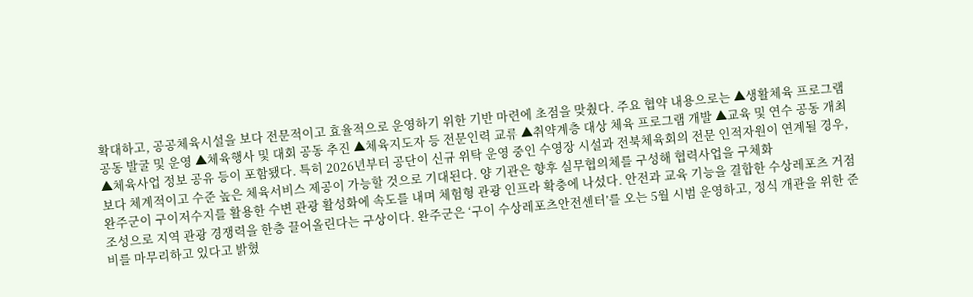확대하고, 공공체육시설을 보다 전문적이고 효율적으로 운영하기 위한 기반 마련에 초점을 맞췄다. 주요 협약 내용으로는 ▲생활체육 프로그램 공동 발굴 및 운영 ▲체육행사 및 대회 공동 추진 ▲체육지도자 등 전문인력 교류 ▲취약계층 대상 체육 프로그램 개발 ▲교육 및 연수 공동 개최 ▲체육사업 정보 공유 등이 포함됐다. 특히 2026년부터 공단이 신규 위탁 운영 중인 수영장 시설과 전북체육회의 전문 인적자원이 연계될 경우, 보다 체계적이고 수준 높은 체육서비스 제공이 가능할 것으로 기대된다. 양 기관은 향후 실무협의체를 구성해 협력사업을 구체화
완주군이 구이저수지를 활용한 수변 관광 활성화에 속도를 내며 체험형 관광 인프라 확충에 나섰다. 안전과 교육 기능을 결합한 수상레포츠 거점 조성으로 지역 관광 경쟁력을 한층 끌어올린다는 구상이다. 완주군은 ‘구이 수상레포츠안전센터’를 오는 5월 시범 운영하고, 정식 개관을 위한 준비를 마무리하고 있다고 밝혔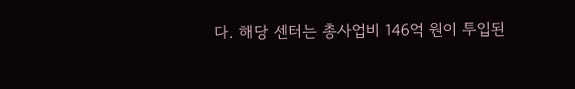다. 해당 센터는 총사업비 146억 원이 투입된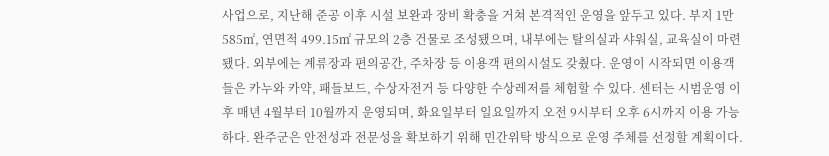사업으로, 지난해 준공 이후 시설 보완과 장비 확충을 거쳐 본격적인 운영을 앞두고 있다. 부지 1만585㎡, 연면적 499.15㎡ 규모의 2층 건물로 조성됐으며, 내부에는 탈의실과 샤워실, 교육실이 마련됐다. 외부에는 계류장과 편의공간, 주차장 등 이용객 편의시설도 갖췄다. 운영이 시작되면 이용객들은 카누와 카약, 패들보드, 수상자전거 등 다양한 수상레저를 체험할 수 있다. 센터는 시범운영 이후 매년 4월부터 10월까지 운영되며, 화요일부터 일요일까지 오전 9시부터 오후 6시까지 이용 가능하다. 완주군은 안전성과 전문성을 확보하기 위해 민간위탁 방식으로 운영 주체를 선정할 계획이다.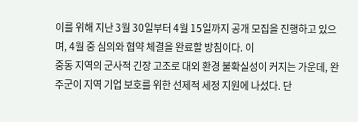이를 위해 지난 3월 30일부터 4월 15일까지 공개 모집을 진행하고 있으며, 4월 중 심의와 협약 체결을 완료할 방침이다. 이
중동 지역의 군사적 긴장 고조로 대외 환경 불확실성이 커지는 가운데, 완주군이 지역 기업 보호를 위한 선제적 세정 지원에 나섰다. 단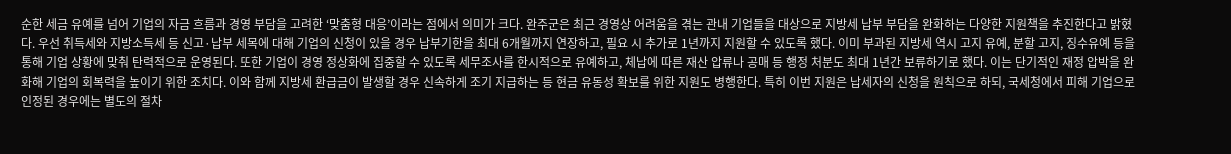순한 세금 유예를 넘어 기업의 자금 흐름과 경영 부담을 고려한 ‘맞춤형 대응’이라는 점에서 의미가 크다. 완주군은 최근 경영상 어려움을 겪는 관내 기업들을 대상으로 지방세 납부 부담을 완화하는 다양한 지원책을 추진한다고 밝혔다. 우선 취득세와 지방소득세 등 신고·납부 세목에 대해 기업의 신청이 있을 경우 납부기한을 최대 6개월까지 연장하고, 필요 시 추가로 1년까지 지원할 수 있도록 했다. 이미 부과된 지방세 역시 고지 유예, 분할 고지, 징수유예 등을 통해 기업 상황에 맞춰 탄력적으로 운영된다. 또한 기업이 경영 정상화에 집중할 수 있도록 세무조사를 한시적으로 유예하고, 체납에 따른 재산 압류나 공매 등 행정 처분도 최대 1년간 보류하기로 했다. 이는 단기적인 재정 압박을 완화해 기업의 회복력을 높이기 위한 조치다. 이와 함께 지방세 환급금이 발생할 경우 신속하게 조기 지급하는 등 현금 유동성 확보를 위한 지원도 병행한다. 특히 이번 지원은 납세자의 신청을 원칙으로 하되, 국세청에서 피해 기업으로 인정된 경우에는 별도의 절차